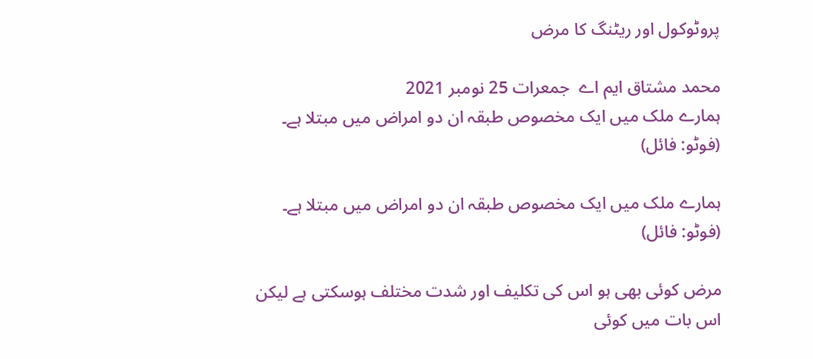پروٹوکول اور ریٹنگ کا مرض

محمد مشتاق ایم اے  جمعرات 25 نومبر 2021
ہمارے ملک میں ایک مخصوص طبقہ ان دو امراض میں مبتلا ہے۔ (فوٹو: فائل)

ہمارے ملک میں ایک مخصوص طبقہ ان دو امراض میں مبتلا ہے۔ (فوٹو: فائل)

مرض کوئی بھی ہو اس کی تکلیف اور شدت مختلف ہوسکتی ہے لیکن اس بات میں کوئی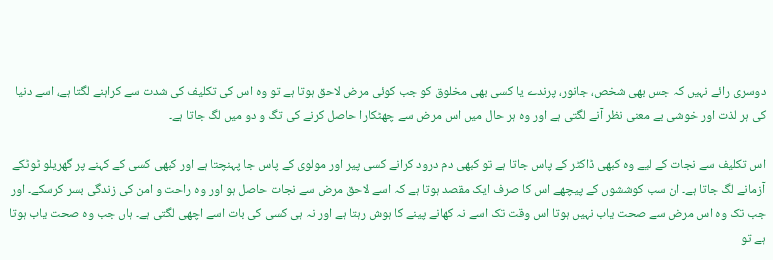دوسری رائے نہیں کہ جس بھی شخص، جانور، پرندے یا کسی بھی مخلوق کو جب کوئی مرض لاحق ہوتا ہے تو وہ اس کی تکلیف کی شدت سے کراہنے لگتا ہے، اسے دنیا کی ہر لذت اور خوشی بے معنی نظر آنے لگتی ہے اور وہ ہر حال میں اس مرض سے چھٹکارا حاصل کرنے کی تگ و دو میں لگ جاتا ہے۔

اس تکلیف سے نجات کے لیے وہ کبھی ڈاکٹر کے پاس جاتا ہے تو کبھی دم درود کرانے کسی پیر اور مولوی کے پاس جا پہنچتا ہے اور کبھی کسی کے کہنے پر گھریلو ٹوٹکے آزمانے لگ جاتا ہے۔ ان سب کوششوں کے پیچھے اس کا صرف ایک مقصد ہوتا ہے کہ اسے لاحق مرض سے نجات حاصل ہو اور وہ راحت و امن کی زندگی بسر کرسکے۔ اور جب تک وہ اس مرض سے صحت یاب نہیں ہوتا اس وقت تک اسے نہ کھانے پینے کا ہوش رہتا ہے اور نہ ہی کسی کی بات اسے اچھی لگتی ہے۔ ہاں جب وہ صحت یاب ہوتا ہے تو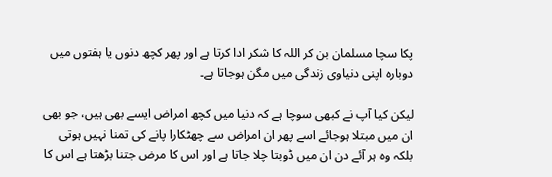پکا سچا مسلمان بن کر اللہ کا شکر ادا کرتا ہے اور پھر کچھ دنوں یا ہفتوں میں دوبارہ اپنی دنیاوی زندگی میں مگن ہوجاتا ہے۔

لیکن کیا آپ نے کبھی سوچا ہے کہ دنیا میں کچھ امراض ایسے بھی ہیں، جو بھی ان میں مبتلا ہوجائے اسے پھر ان امراض سے چھٹکارا پانے کی تمنا نہیں ہوتی بلکہ وہ ہر آئے دن ان میں ڈوبتا چلا جاتا ہے اور اس کا مرض جتنا بڑھتا ہے اس کا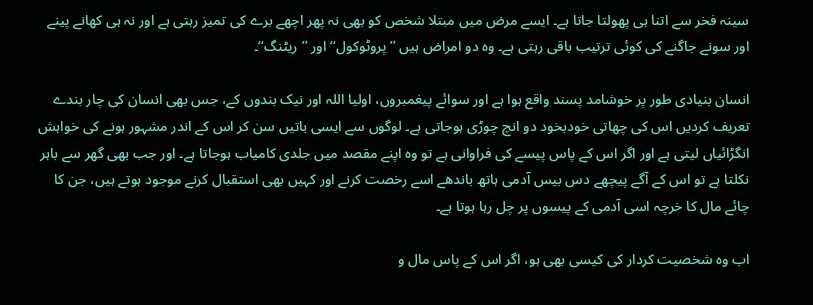سینہ فخر سے اتنا ہی پھولتا جاتا ہے۔ ایسے مرض میں مبتلا شخص کو بھی نہ پھر اچھے برے کی تمیز رہتی ہے اور نہ ہی کھانے پینے اور سونے جاگنے کی کوئی ترتیب باقی رہتی ہے۔ وہ دو امراض ہیں ’’پروٹوکول‘‘ اور ’’ریٹنگ‘‘۔

انسان بنیادی طور پر خوشامد پسند واقع ہوا ہے اور سوائے پیغمبروں، اولیا اللہ اور نیک بندوں کے، جس بھی انسان کی چار بندے تعریف کردیں اس کی چھاتی خودبخود دو انچ چوڑی ہوجاتی ہے۔ لوگوں سے ایسی باتیں سن کر اس کے اندر مشہور ہونے کی خواہش انگڑائیاں لیتی ہے اور اگر اس کے پاس پیسے کی فراوانی ہے تو وہ اپنے مقصد میں جلدی کامیاب ہوجاتا ہے۔ اور جب بھی گھر سے باہر نکلتا ہے تو اس کے آگے پیچھے دس بیس آدمی ہاتھ باندھے اسے رخصت کرنے اور کہیں بھی استقبال کرنے موجود ہوتے ہیں، جن کا چائے مال کا خرچہ اسی آدمی کے پیسوں پر چل رہا ہوتا ہے۔

اب وہ شخصیت کردار کی کیسی بھی ہو، اگر اس کے پاس مال و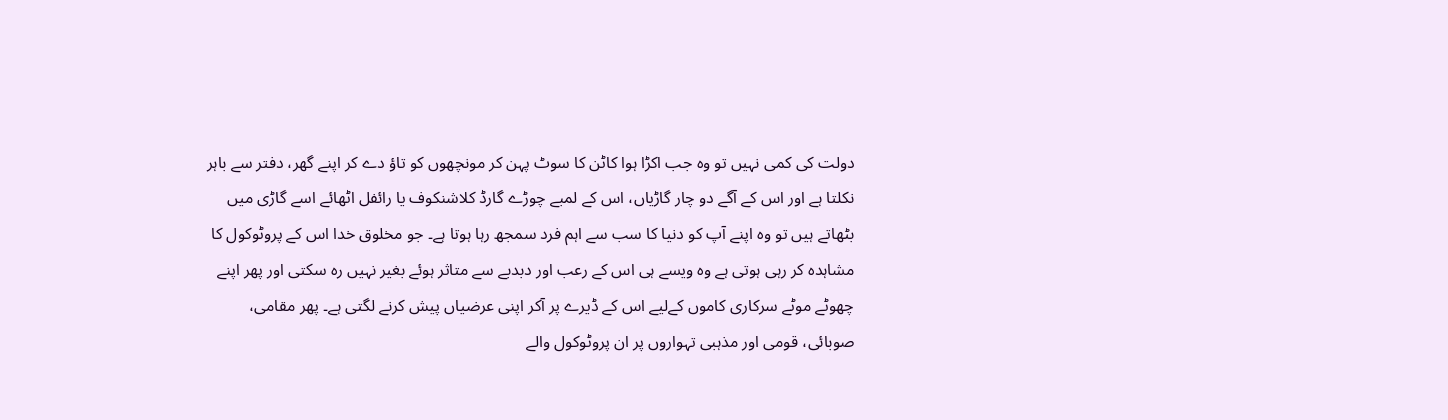دولت کی کمی نہیں تو وہ جب اکڑا ہوا کاٹن کا سوٹ پہن کر مونچھوں کو تاؤ دے کر اپنے گھر، دفتر سے باہر نکلتا ہے اور اس کے آگے دو چار گاڑیاں، اس کے لمبے چوڑے گارڈ کلاشنکوف یا رائفل اٹھائے اسے گاڑی میں بٹھاتے ہیں تو وہ اپنے آپ کو دنیا کا سب سے اہم فرد سمجھ رہا ہوتا ہے۔ جو مخلوق خدا اس کے پروٹوکول کا مشاہدہ کر رہی ہوتی ہے وہ ویسے ہی اس کے رعب اور دبدبے سے متاثر ہوئے بغیر نہیں رہ سکتی اور پھر اپنے چھوٹے موٹے سرکاری کاموں کےلیے اس کے ڈیرے پر آکر اپنی عرضیاں پیش کرنے لگتی ہے۔ پھر مقامی، صوبائی، قومی اور مذہبی تہواروں پر ان پروٹوکول والے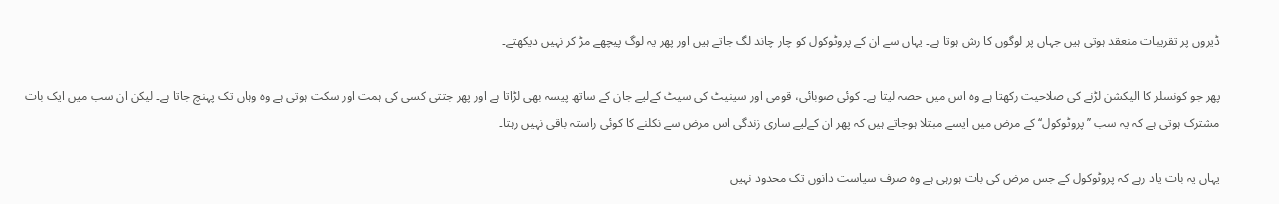ڈیروں پر تقریبات منعقد ہوتی ہیں جہاں پر لوگوں کا رش ہوتا ہے۔ یہاں سے ان کے پروٹوکول کو چار چاند لگ جاتے ہیں اور پھر یہ لوگ پیچھے مڑ کر نہیں دیکھتے۔

پھر جو کونسلر کا الیکشن لڑنے کی صلاحیت رکھتا ہے وہ اس میں حصہ لیتا ہے۔ کوئی صوبائی، قومی اور سینیٹ کی سیٹ کےلیے جان کے ساتھ پیسہ بھی لڑاتا ہے اور پھر جتتی کسی کی ہمت اور سکت ہوتی ہے وہ وہاں تک پہنچ جاتا ہے۔ لیکن ان سب میں ایک بات مشترک ہوتی ہے کہ یہ سب ’’پروٹوکول‘‘ کے مرض میں ایسے مبتلا ہوجاتے ہیں کہ پھر ان کےلیے ساری زندگی اس مرض سے نکلنے کا کوئی راستہ باقی نہیں رہتا۔

یہاں یہ بات یاد رہے کہ پروٹوکول کے جس مرض کی بات ہورہی ہے وہ صرف سیاست دانوں تک محدود نہیں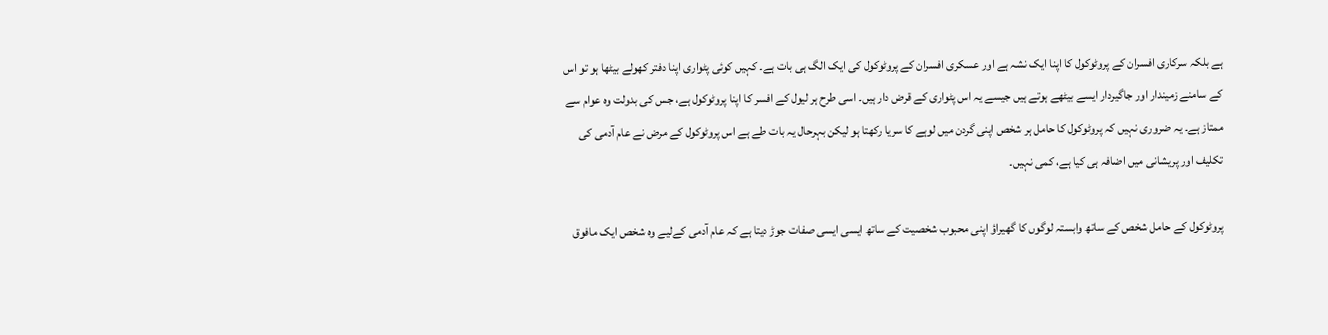ہے بلکہ سرکاری افسران کے پروٹوکول کا اپنا ایک نشہ ہے اور عسکری افسران کے پروٹوکول کی ایک الگ ہی بات ہے۔ کہیں کوئی پٹواری اپنا دفتر کھولے بیٹھا ہو تو اس کے سامنے زمیندار اور جاگیردار ایسے بیٹھے ہوتے ہیں جیسے یہ اس پٹواری کے قرض دار ہیں۔ اسی طرح ہر لیول کے افسر کا اپنا پروٹوکول ہے، جس کی بدولت وہ عوام سے ممتاز ہے۔ یہ ضروری نہیں کہ پروٹوکول کا حامل ہر شخص اپنی گردن میں لوہے کا سریا رکھتا ہو لیکن بہرحال یہ بات طے ہے اس پروٹوکول کے مرض نے عام آدمی کی تکلیف اور پریشانی میں اضافہ ہی کیا ہے، کمی نہیں۔

پروٹوکول کے حامل شخص کے ساتھ وابستہ لوگوں کا گھیراؤ اپنی محبوب شخصیت کے ساتھ ایسی ایسی صفات جوڑ دیتا ہے کہ عام آدمی کےلیے وہ شخص ایک مافوق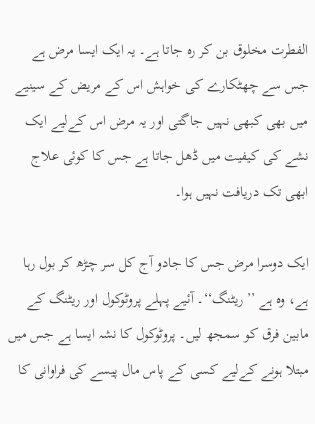الفطرت مخلوق بن کر رہ جاتا ہے۔ یہ ایک ایسا مرض ہے جس سے چھٹکارے کی خواہش اس کے مریض کے سینیے میں بھی کبھی نہیں جاگتی اور یہ مرض اس کےلیے ایک نشے کی کیفیت میں ڈھل جاتا ہے جس کا کوئی علاج ابھی تک دریافت نہیں ہوا۔

ایک دوسرا مرض جس کا جادو آج کل سر چڑھ کر بول رہا ہے، وہ ہے ’’ریٹنگ‘‘۔ آئیے پہلے پروٹوکول اور ریٹنگ کے مابین فرق کو سمجھ لیں۔ پروٹوکول کا نشہ ایسا ہے جس میں مبتلا ہونے کےلیے کسی کے پاس مال پیسے کی فراوانی کا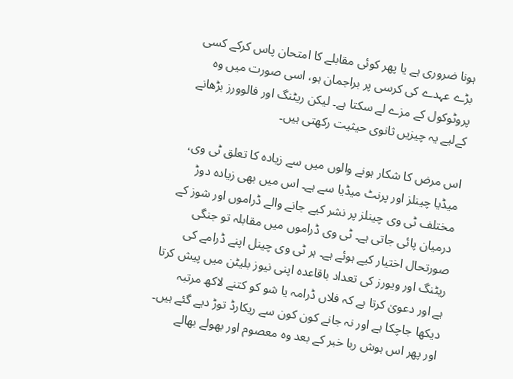ہونا ضروری ہے یا پھر کوئی مقابلے کا امتحان پاس کرکے کسی بڑے عہدے کی کرسی پر براجمان ہو، اسی صورت میں وہ پروٹوکول کے مزے لے سکتا ہے۔ لیکن ریٹنگ اور فالوورز بڑھانے کےلیے یہ چیزیں ثانوی حیثیت رکھتی ہیں۔

اس مرض کا شکار ہونے والوں میں سے زیادہ کا تعلق ٹی وی، میڈیا چینلز اور پرنٹ میڈیا سے ہے۔ اس میں بھی زیادہ دوڑ مختلف ٹی وی چینلز پر نشر کیے جانے والے ڈراموں اور شوز کے درمیان پائی جاتی ہے۔ ٹی وی ڈراموں میں مقابلہ تو جنگی صورتحال اختیار کیے ہوئے ہے۔ ہر ٹی وی چینل اپنے ڈرامے کی ریٹنگ اور ویورز کی تعداد باقاعدہ اپنی نیوز بلیٹن میں پیش کرتا ہے اور دعویٰ کرتا ہے کہ فلاں ڈرامہ یا شو کو کتنے لاکھ مرتبہ دیکھا جاچکا ہے اور نہ جانے کون کون سے ریکارڈ توڑ دیے گئے ہیں۔ اور پھر اس ہوش ربا خبر کے بعد وہ معصوم اور بھولے بھالے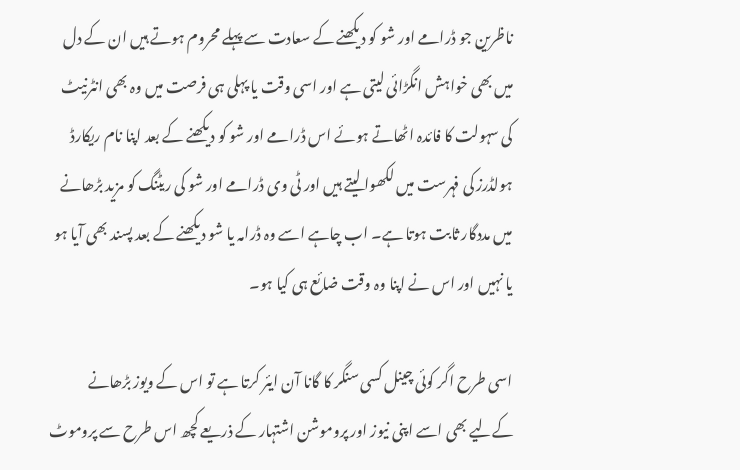ناظرین جو ڈرامے اور شو کو دیکھنے کے سعادت سے پہلے محروم ہوتے ہیں ان کے دل میں بھی خواہش انگڑائی لیتی ہے اور اسی وقت یا پہلی ہی فرصت میں وہ بھی انٹرنیٹ کی سہولت کا فائدہ اٹھاتے ہوئے اس ڈرامے اور شو کو دیکھنے کے بعد اپنا نام ریکارڈ ہولڈرز کی فہرست میں لکھوا لیتے ہیں اور ٹی وی ڈرامے اور شو کی ریٹنگ کو مزید بڑھانے میں مددگار ثابت ہوتا ہے۔ اب چاہے اسے وہ ڈرامہ یا شو دیکھنے کے بعد پسند بھی آیا ہو یا نہیں اور اس نے اپنا وہ وقت ضائع ہی کیا ہو۔

اسی طرح اگر کوئی چینل کسی سنگر کا گانا آن ایئر کرتا ہے تو اس کے ویوز بڑھانے کےلیے بھی اسے اپنی نیوز اور پروموشن اشتہار کے ذریعے کچھ اس طرح سے پروموٹ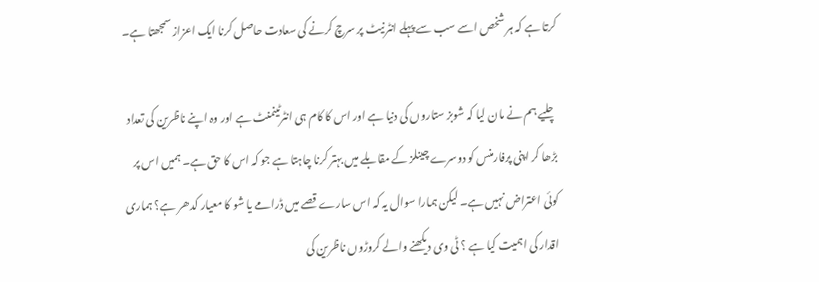کرتا ہے کہ ہر شخص اسے سب سے پہلے انٹرنیٹ پر سرچ کرنے کی سعادت حاصل کرنا ایک اعزاز سمجھتا ہے۔

چلیے ہم نے مان لیا کہ شوبز ستاروں کی دنیا ہے اور اس کا کام ہی انٹرٹینمنٹ ہے اور وہ اپنے ناظرین کی تعداد بڑھا کر اپنی پرفارمنس کو دوسرے چینلز کے مقابلے میں بہتر کرنا چاہتا ہے جو کہ اس کا حق ہے۔ ہمیں اس پر کوئی اعتراض نہیں ہے۔ لیکن ہمارا سوال یہ کہ اس سارے قصے میں ڈرامے یا شو کا معیار کدھر ہے؟ ہماری اقدار کی اہمیت کیا ہے ؟ ٹی وی دیکھنے والے کروڑوں ناظرین کی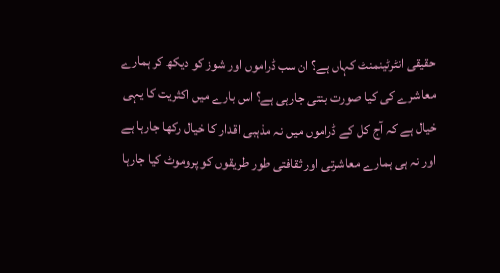حقیقی انٹرٹینمنٹ کہاں ہے؟ ان سب ڈراموں اور شوز کو دیکھ کر ہمارے معاشرے کی کیا صورت بنتی جارہی ہے؟ اس بارے میں اکثریت کا یہی خیال ہے کہ آج کل کے ڈراموں میں نہ مذہبی اقدار کا خیال رکھا جارہا ہے اور نہ ہی ہمارے معاشرتی اور ثقافتی طور طریقوں کو پروموٹ کیا جارہا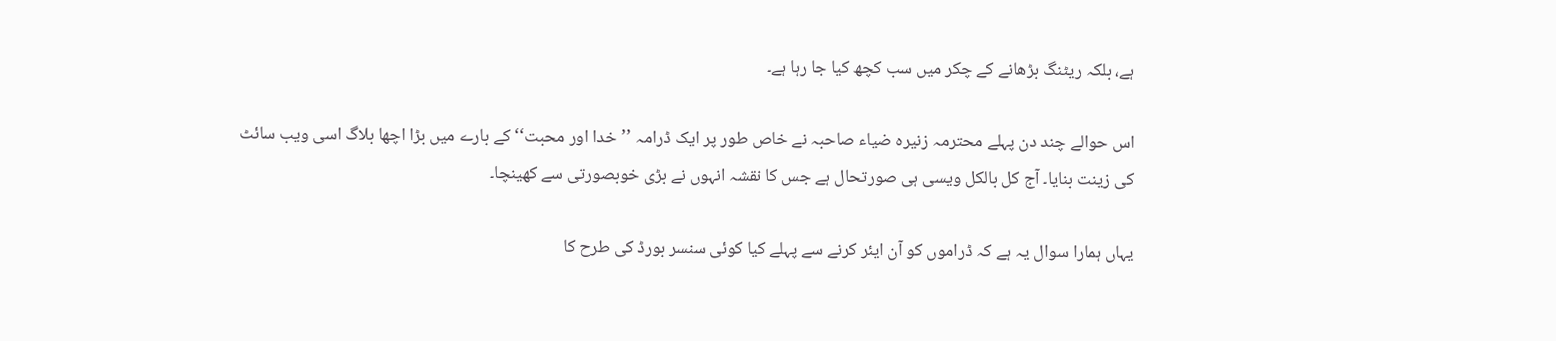ہے، بلکہ ریٹنگ بڑھانے کے چکر میں سب کچھ کیا جا رہا ہے۔

اس حوالے چند دن پہلے محترمہ زنیرہ ضیاء صاحبہ نے خاص طور پر ایک ڈرامہ ’’خدا اور محبت‘‘ کے بارے میں بڑا اچھا بلاگ اسی ویب سائٹ کی زینت بنایا۔ آج کل بالکل ویسی ہی صورتحال ہے جس کا نقشہ انہوں نے بڑی خوبصورتی سے کھینچا۔

یہاں ہمارا سوال یہ ہے کہ ڈراموں کو آن ایئر کرنے سے پہلے کیا کوئی سنسر بورڈ کی طرح کا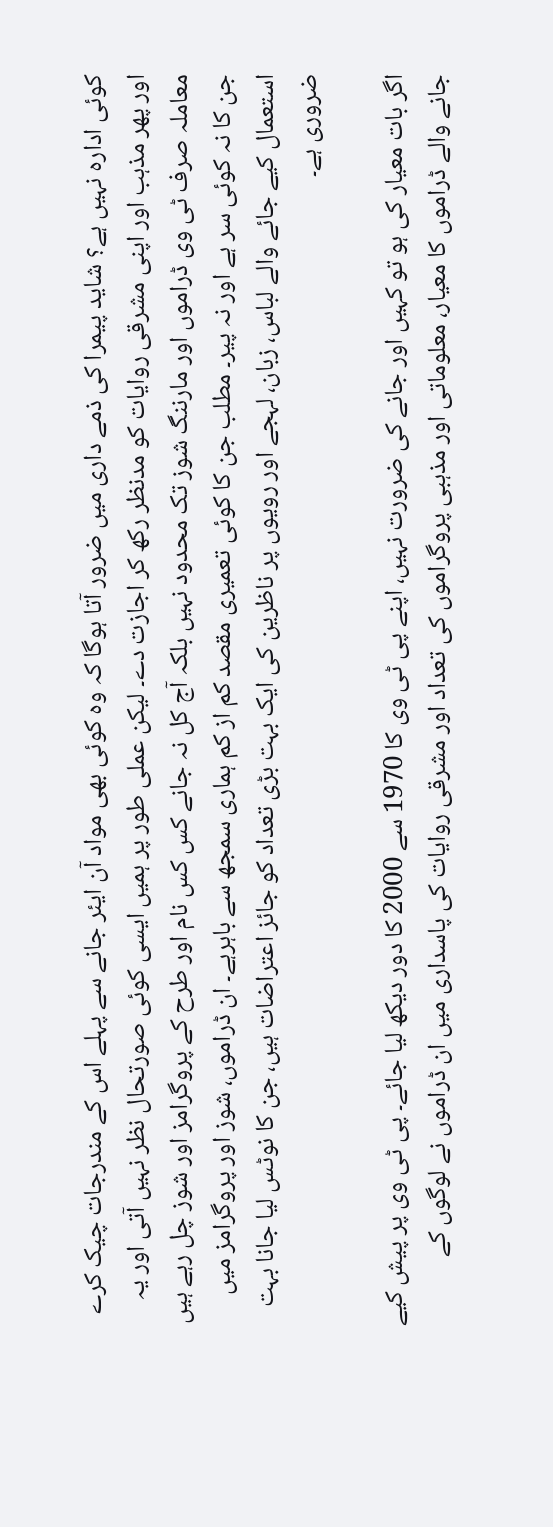کوئی ادارہ نہیں ہے؟ شاید پیمرا کی ذمے داری میں ضرور آتا ہوگا کہ وہ کوئی بھی مواد آن ایئر جانے سے پہلے اس کے مندرجات چیک کرے اور پھر مذہب اور اپنی مشرقی روایات کو مدنظر رکھ کر اجازت دے۔ لیکن عملی طور پر ہمیں ایسی کوئی صورتحال نظر نہیں آتی اور یہ معاملہ صرف ٹی وی ڈراموں اور مارننگ شوز تک محدود نہیں بلکہ آج کل نہ جانے کس کس نام اور طرح کے پروگرامز اور شوز چل رہے ہیں جن کا نہ کوئی سر ہے اور نہ پیر۔ مطلب جن کا کوئی تعمیری مقصد کم از کم ہماری سمجھ سے باہرہے۔ ان ڈراموں، شوز اور پروگرامز میں استعمال کیے جائے والے لباس، زبان، لہجے اور رویوں پر ناظرین کی ایک بہت بڑی تعداد کو جائز اعتراضات ہیں، جن کا نوٹس لیا جانا بہت ضروری ہے۔

اگر بات معیار کی ہو تو کہیں اور جانے کی ضرورت نہیں، اپنے پی ٹی وی کا 1970 سے 2000 کا دور دیکھ لیا جائے۔ پی ٹی وی پر پیش کیے جانے والے ڈراموں کا معیار، معلوماتی اور مذہبی پروگراموں کی تعداد اور مشرقی روایات کی پاسداری میں ان ڈراموں نے لوگوں کے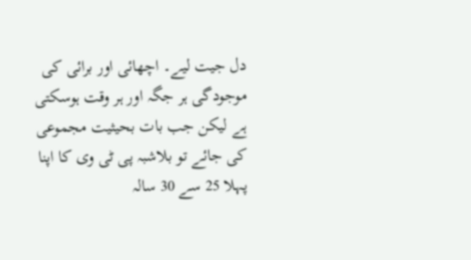دل جیت لیے۔ اچھائی اور برائی کی موجودگی ہر جگہ اور ہر وقت ہوسکتی ہے لیکن جب بات بحیثیت مجموعی کی جائے تو بلاشبہ پی ٹی وی کا اپنا پہلا 25 سے 30 سالہ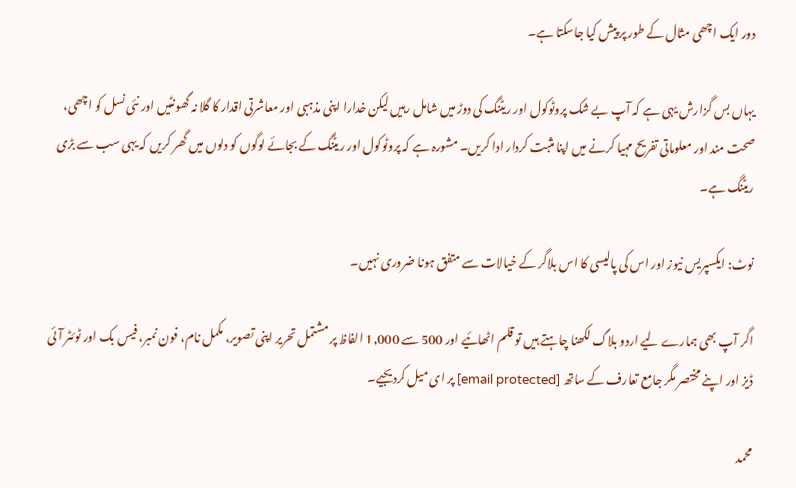دور ایک اچھی مثال کے طور پر پیش کیا جاسکتا ہے۔

یہاں بس گزارش یہی ہے کہ آپ بے شک پروٹوکول اور ریٹنگ کی دوڑ میں شامل رہیں لیکن خدارا اپنی مذہبی اور معاشرتی اقدار کا گلا نہ گھونٹیں اور نئی نسل کو اچھی، صحت مند اور معلوماتی تفریح مہیا کرنے میں اپنا مثبت کردار ادا کریں۔ مشورہ ہے کہ پروٹوکول اور ریٹنگ کے بجائے لوگوں کو دلوں میں گھر کریں کہ یہی سب سے بڑی ریٹنگ ہے۔

نوٹ: ایکسپریس نیوز اور اس کی پالیسی کا اس بلاگر کے خیالات سے متفق ہونا ضروری نہیں۔

اگر آپ بھی ہمارے لیے اردو بلاگ لکھنا چاہتے ہیں تو قلم اٹھائیے اور 500 سے 1,000 الفاظ پر مشتمل تحریر اپنی تصویر، مکمل نام، فون نمبر، فیس بک اور ٹوئٹر آئی ڈیز اور اپنے مختصر مگر جامع تعارف کے ساتھ [email protected] پر ای میل کردیجیے۔

محمد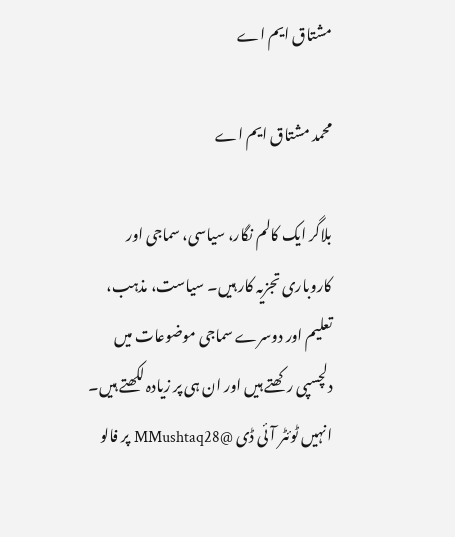مشتاق ایم اے

محمد مشتاق ایم اے

بلاگر ایک کالم نگار، سیاسی، سماجی اور کاروباری تجزیہ کار ہیں۔ سیاست، مذہب، تعلیم اور دوسرے سماجی موضوعات میں دلچسپی رکھتے ہیں اور ان ہی پر زیادہ لکھتے ہیں۔ انہیں ٹوئٹر آئی ڈی @MMushtaq28 پر فالو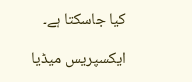کیا جاسکتا ہے۔

ایکسپریس میڈیا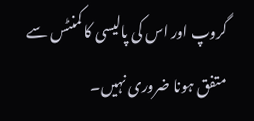گروپ اور اس کی پالیسی کا کمنٹس سے متفق ہونا ضروری نہیں۔